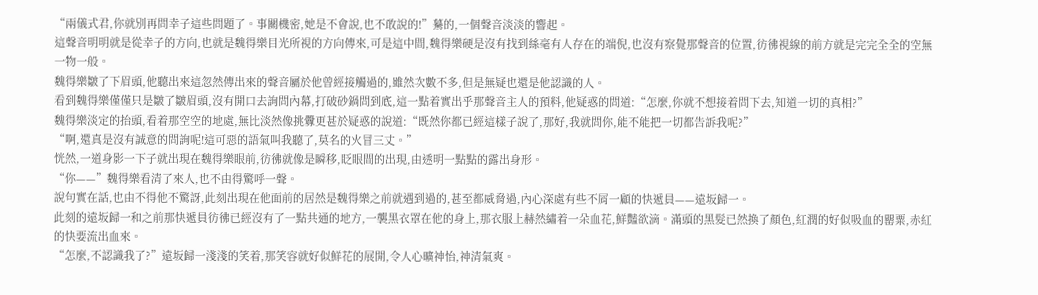“兩儀式君,你就別再問幸子這些問題了。事關機密,她是不會說,也不敢說的!”驀的,一個聲音淡淡的響起。
這聲音明明就是從幸子的方向,也就是魏得樂目光所視的方向傳來,可是這中間,魏得樂硬是沒有找到絲毫有人存在的端倪,也沒有察覺那聲音的位置,彷彿視線的前方就是完完全全的空無一物一般。
魏得樂皺了下眉頭,他聽出來這忽然傳出來的聲音屬於他曾經接觸過的,雖然次數不多,但是無疑也還是他認識的人。
看到魏得樂僅僅只是皺了皺眉頭,沒有開口去詢問內幕,打破砂鍋問到底,這一點着實出乎那聲音主人的預料,他疑惑的問道:“怎麼,你就不想接着問下去,知道一切的真相?”
魏得樂淡定的抬頭,看着那空空的地處,無比淡然像挑釁更甚於疑惑的說道:“既然你都已經這樣子說了,那好,我就問你,能不能把一切都告訴我呢?”
“啊,還真是沒有誠意的問詢呢!這可惡的語氣叫我聽了,莫名的火冒三丈。”
恍然,一道身影一下子就出現在魏得樂眼前,彷彿就像是瞬移,眨眼間的出現,由透明一點點的露出身形。
“你——”魏得樂看清了來人,也不由得驚呼一聲。
說句實在話,也由不得他不驚訝,此刻出現在他面前的居然是魏得樂之前就遇到過的,甚至都威脅過,內心深處有些不屑一顧的快遞員——遠坂歸一。
此刻的遠坂歸一和之前那快遞員彷彿已經沒有了一點共通的地方,一襲黑衣罩在他的身上,那衣服上赫然繡着一朵血花,鮮豔欲滴。滿頭的黑髮已然換了顏色,紅潤的好似吸血的罌粟,赤紅的快要流出血來。
“怎麼,不認識我了?”遠坂歸一淺淺的笑着,那笑容就好似鮮花的展開,令人心曠神怡,神清氣爽。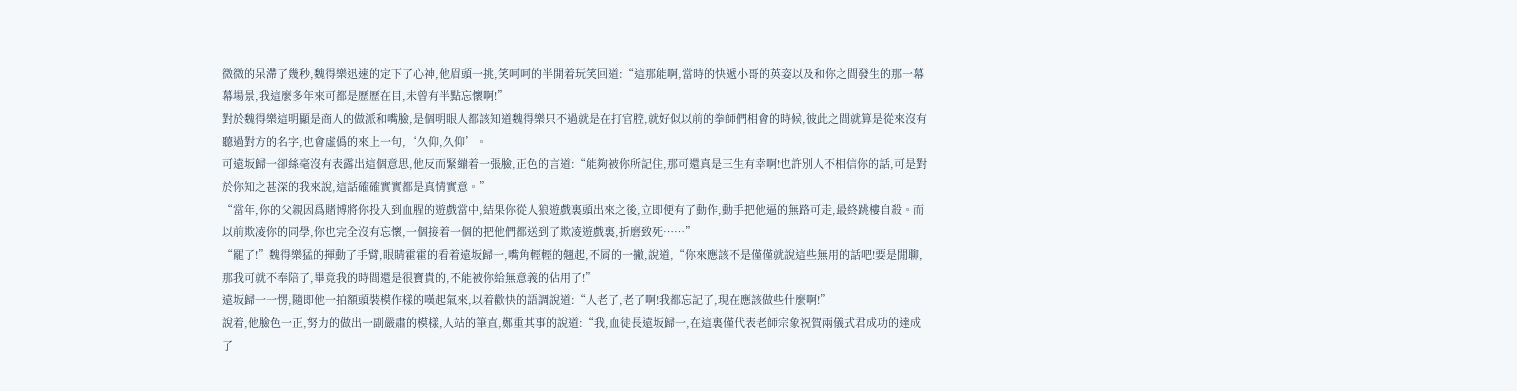微微的呆滯了幾秒,魏得樂迅速的定下了心神,他眉頭一挑,笑呵呵的半開着玩笑回道:“這那能啊,當時的快遞小哥的英姿以及和你之間發生的那一幕幕場景,我這麼多年來可都是歷歷在目,未曾有半點忘懷啊!”
對於魏得樂這明顯是商人的做派和嘴臉,是個明眼人都該知道魏得樂只不過就是在打官腔,就好似以前的拳師們相會的時候,彼此之間就算是從來沒有聽過對方的名字,也會虛僞的來上一句,‘久仰,久仰’。
可遠坂歸一卻絲毫沒有表露出這個意思,他反而緊繃着一張臉,正色的言道:“能夠被你所記住,那可還真是三生有幸啊!也許別人不相信你的話,可是對於你知之甚深的我來說,這話確確實實都是真情實意。”
“當年,你的父親因爲賭博將你投入到血腥的遊戲當中,結果你從人狼遊戲裏頭出來之後,立即便有了動作,動手把他逼的無路可走,最終跳樓自殺。而以前欺凌你的同學,你也完全沒有忘懷,一個接着一個的把他們都送到了欺凌遊戲裏,折磨致死……”
“罷了!”魏得樂猛的揮動了手臂,眼睛霍霍的看着遠坂歸一,嘴角輕輕的翹起,不屑的一撇,說道,“你來應該不是僅僅就說這些無用的話吧!要是閒聊,那我可就不奉陪了,畢竟我的時間還是很寶貴的,不能被你給無意義的佔用了!”
遠坂歸一一愣,隨即他一拍額頭裝模作樣的嘆起氣來,以着歡快的語調說道:“人老了,老了啊!我都忘記了,現在應該做些什麼啊!”
說着,他臉色一正,努力的做出一副嚴肅的模樣,人站的筆直,鄭重其事的說道:“我,血徒長遠坂歸一,在這裏僅代表老師宗象祝賀兩儀式君成功的達成了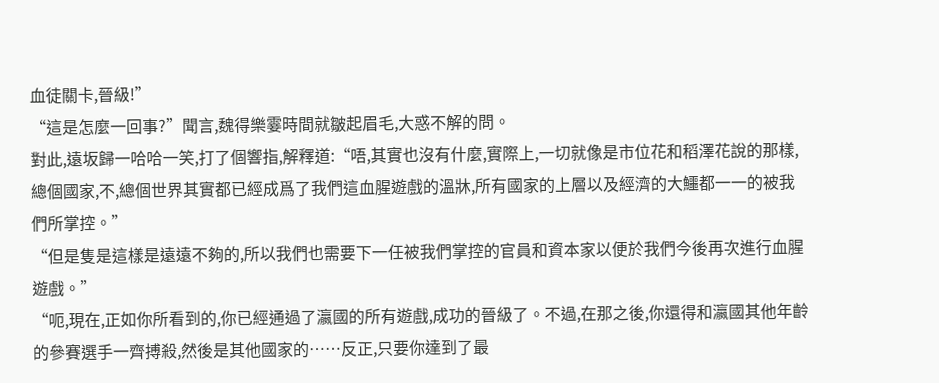血徒關卡,晉級!”
“這是怎麼一回事?”聞言,魏得樂霎時間就皺起眉毛,大惑不解的問。
對此,遠坂歸一哈哈一笑,打了個響指,解釋道:“唔,其實也沒有什麼,實際上,一切就像是市位花和稻澤花說的那樣,總個國家,不,總個世界其實都已經成爲了我們這血腥遊戲的溫牀,所有國家的上層以及經濟的大鱷都一一的被我們所掌控。”
“但是隻是這樣是遠遠不夠的,所以我們也需要下一任被我們掌控的官員和資本家以便於我們今後再次進行血腥遊戲。”
“呃,現在,正如你所看到的,你已經通過了瀛國的所有遊戲,成功的晉級了。不過,在那之後,你還得和瀛國其他年齡的參賽選手一齊搏殺,然後是其他國家的……反正,只要你達到了最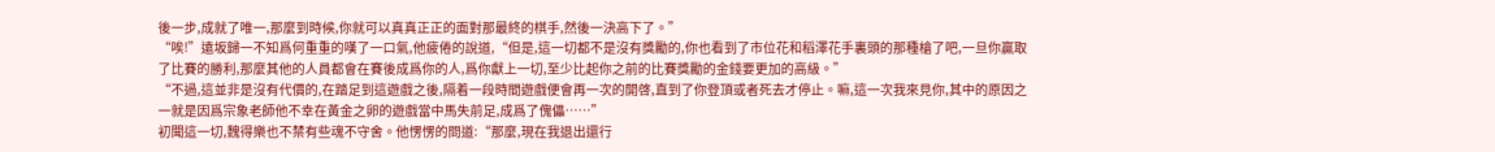後一步,成就了唯一,那麼到時候,你就可以真真正正的面對那最終的棋手,然後一決高下了。”
“唉!”遠坂歸一不知爲何重重的嘆了一口氣,他疲倦的說道,“但是,這一切都不是沒有獎勵的,你也看到了市位花和稻澤花手裏頭的那種槍了吧,一旦你贏取了比賽的勝利,那麼其他的人員都會在賽後成爲你的人,爲你獻上一切,至少比起你之前的比賽獎勵的金錢要更加的高級。”
“不過,這並非是沒有代價的,在踏足到這遊戲之後,隔着一段時間遊戲便會再一次的開啓,直到了你登頂或者死去才停止。嘛,這一次我來見你,其中的原因之一就是因爲宗象老師他不幸在黃金之卵的遊戲當中馬失前足,成爲了傀儡……”
初聞這一切,魏得樂也不禁有些魂不守舍。他愣愣的問道:“那麼,現在我退出還行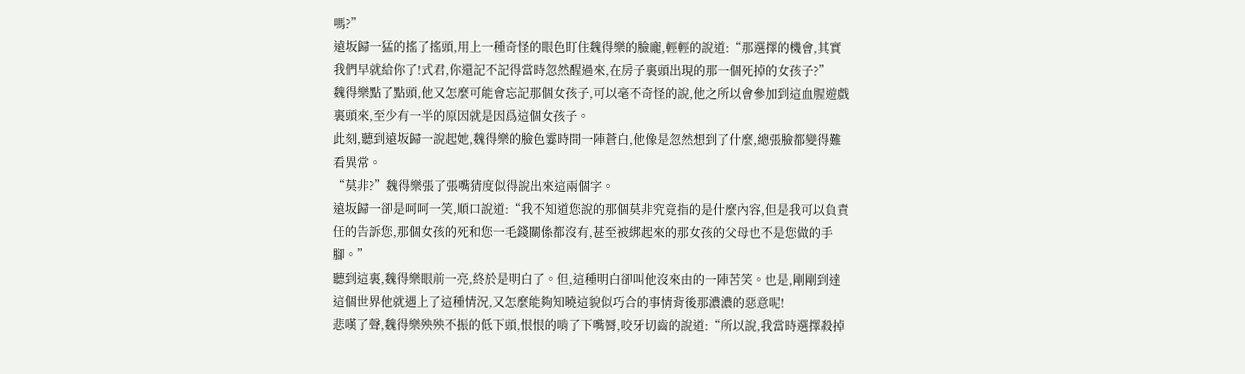嗎?”
遠坂歸一猛的搖了搖頭,用上一種奇怪的眼色盯住魏得樂的臉龐,輕輕的說道:“那選擇的機會,其實我們早就給你了!式君,你還記不記得當時忽然醒過來,在房子裏頭出現的那一個死掉的女孩子?”
魏得樂點了點頭,他又怎麼可能會忘記那個女孩子,可以毫不奇怪的說,他之所以會參加到這血腥遊戲裏頭來,至少有一半的原因就是因爲這個女孩子。
此刻,聽到遠坂歸一說起她,魏得樂的臉色霎時間一陣蒼白,他像是忽然想到了什麼,總張臉都變得難看異常。
“莫非?”魏得樂張了張嘴猜度似得說出來這兩個字。
遠坂歸一卻是呵呵一笑,順口說道:“我不知道您說的那個莫非究竟指的是什麼內容,但是我可以負責任的告訴您,那個女孩的死和您一毛錢關係都沒有,甚至被綁起來的那女孩的父母也不是您做的手腳。”
聽到這裏,魏得樂眼前一亮,終於是明白了。但,這種明白卻叫他沒來由的一陣苦笑。也是,剛剛到達這個世界他就遇上了這種情況,又怎麼能夠知曉這貌似巧合的事情背後那濃濃的惡意呢!
悲嘆了聲,魏得樂殃殃不振的低下頭,恨恨的啃了下嘴脣,咬牙切齒的說道:“所以說,我當時選擇殺掉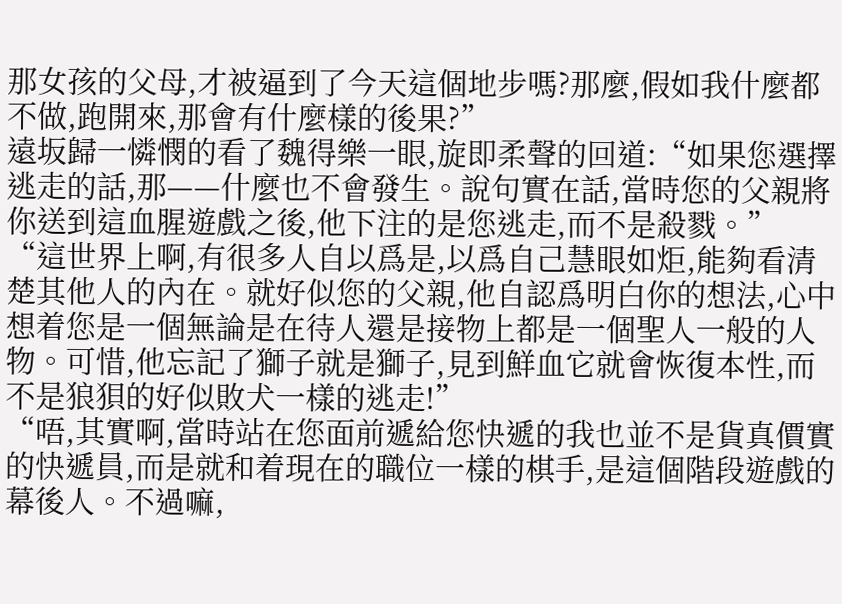那女孩的父母,才被逼到了今天這個地步嗎?那麼,假如我什麼都不做,跑開來,那會有什麼樣的後果?”
遠坂歸一憐憫的看了魏得樂一眼,旋即柔聲的回道:“如果您選擇逃走的話,那——什麼也不會發生。說句實在話,當時您的父親將你送到這血腥遊戲之後,他下注的是您逃走,而不是殺戮。”
“這世界上啊,有很多人自以爲是,以爲自己慧眼如炬,能夠看清楚其他人的內在。就好似您的父親,他自認爲明白你的想法,心中想着您是一個無論是在待人還是接物上都是一個聖人一般的人物。可惜,他忘記了獅子就是獅子,見到鮮血它就會恢復本性,而不是狼狽的好似敗犬一樣的逃走!”
“唔,其實啊,當時站在您面前遞給您快遞的我也並不是貨真價實的快遞員,而是就和着現在的職位一樣的棋手,是這個階段遊戲的幕後人。不過嘛,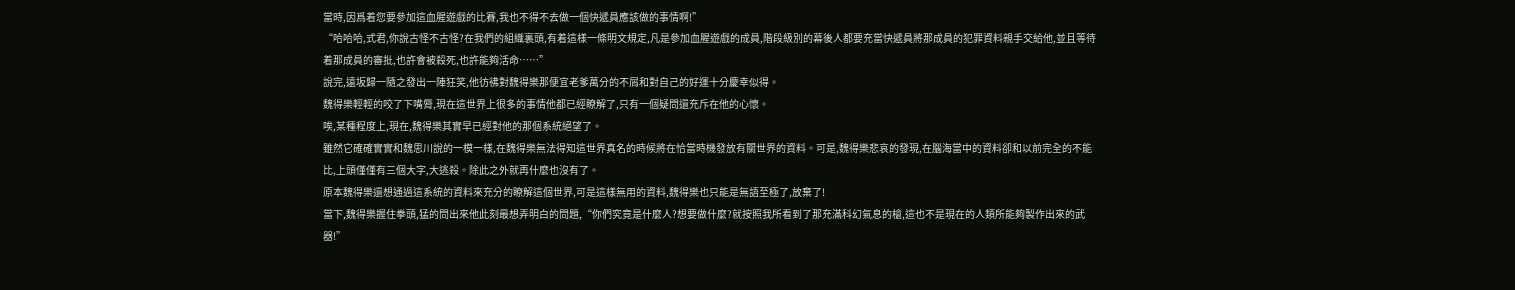當時,因爲着您要參加這血腥遊戲的比賽,我也不得不去做一個快遞員應該做的事情啊!”
“哈哈哈,式君,你說古怪不古怪?在我們的組織裏頭,有着這樣一條明文規定,凡是參加血腥遊戲的成員,階段級別的幕後人都要充當快遞員將那成員的犯罪資料親手交給他,並且等待着那成員的審批,也許會被殺死,也許能夠活命……”
說完,遠坂歸一隨之發出一陣狂笑,他彷彿對魏得樂那便宜老爹萬分的不屑和對自己的好運十分慶幸似得。
魏得樂輕輕的咬了下嘴脣,現在這世界上很多的事情他都已經瞭解了,只有一個疑問還充斥在他的心懷。
唉,某種程度上,現在,魏得樂其實早已經對他的那個系統絕望了。
雖然它確確實實和魏思川說的一模一樣,在魏得樂無法得知這世界真名的時候將在恰當時機發放有關世界的資料。可是,魏得樂悲哀的發現,在腦海當中的資料卻和以前完全的不能比,上頭僅僅有三個大字,大逃殺。除此之外就再什麼也沒有了。
原本魏得樂還想通過這系統的資料來充分的瞭解這個世界,可是這樣無用的資料,魏得樂也只能是無語至極了,放棄了!
當下,魏得樂握住拳頭,猛的問出來他此刻最想弄明白的問題,“你們究竟是什麼人?想要做什麼?就按照我所看到了那充滿科幻氣息的槍,這也不是現在的人類所能夠製作出來的武器!”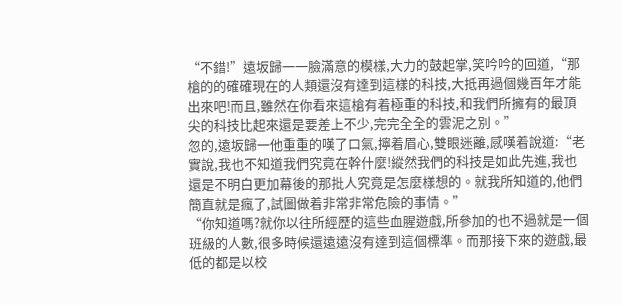“不錯!”遠坂歸一一臉滿意的模樣,大力的鼓起掌,笑吟吟的回道,“那槍的的確確現在的人類還沒有達到這樣的科技,大抵再過個幾百年才能出來吧!而且,雖然在你看來這槍有着極重的科技,和我們所擁有的最頂尖的科技比起來還是要差上不少,完完全全的雲泥之別。”
忽的,遠坂歸一他重重的嘆了口氣,擰着眉心,雙眼迷離,感嘆着說道:“老實說,我也不知道我們究竟在幹什麼!縱然我們的科技是如此先進,我也還是不明白更加幕後的那批人究竟是怎麼樣想的。就我所知道的,他們簡直就是瘋了,試圖做着非常非常危險的事情。”
“你知道嗎?就你以往所經歷的這些血腥遊戲,所參加的也不過就是一個班級的人數,很多時候還遠遠沒有達到這個標準。而那接下來的遊戲,最低的都是以校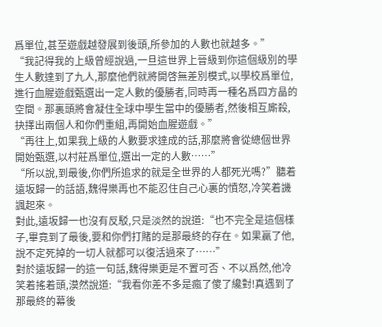爲單位,甚至遊戲越發展到後頭,所參加的人數也就越多。”
“我記得我的上級曾經說過,一旦這世界上晉級到你這個級別的學生人數達到了九人,那麼他們就將開啓無差別模式,以學校爲單位,進行血腥遊戲甄選出一定人數的優勝者,同時再一種名爲四方晶的空間。那裏頭將會凝住全球中學生當中的優勝者,然後相互廝殺,抉擇出兩個人和你們重組,再開始血腥遊戲。”
“再往上,如果我上級的人數要求達成的話,那麼將會從總個世界開始甄選,以村莊爲單位,選出一定的人數……”
“所以說,到最後,你們所追求的就是全世界的人都死光嗎?”聽着遠坂歸一的話語,魏得樂再也不能忍住自己心裏的憤怒,冷笑着譏諷起來。
對此,遠坂歸一也沒有反駁,只是淡然的說道:“也不完全是這個樣子,畢竟到了最後,要和你們打賭的是那最終的存在。如果贏了他,說不定死掉的一切人就都可以復活過來了……”
對於遠坂歸一的這一句話,魏得樂更是不置可否、不以爲然,他冷笑着搖着頭,漠然說道:“我看你差不多是瘋了傻了纔對!真遇到了那最終的幕後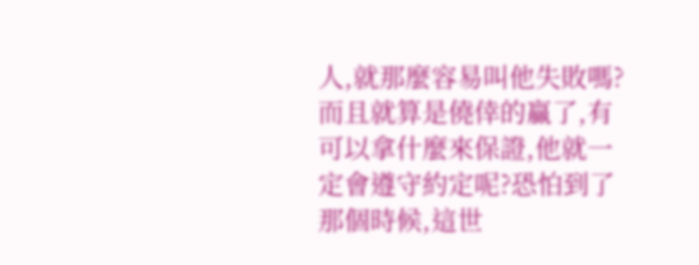人,就那麼容易叫他失敗嗎?而且就算是僥倖的贏了,有可以拿什麼來保證,他就一定會遵守約定呢?恐怕到了那個時候,這世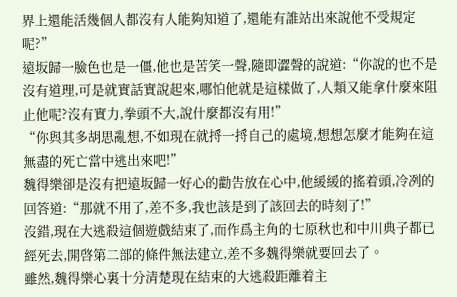界上還能活幾個人都沒有人能夠知道了,還能有誰站出來說他不受規定呢?”
遠坂歸一臉色也是一僵,他也是苦笑一聲,隨即澀聲的說道:“你說的也不是沒有道理,可是就實話實說起來,哪怕他就是這樣做了,人類又能拿什麼來阻止他呢?沒有實力,拳頭不大,說什麼都沒有用!”
“你與其多胡思亂想,不如現在就捋一捋自己的處境,想想怎麼才能夠在這無盡的死亡當中逃出來吧!”
魏得樂卻是沒有把遠坂歸一好心的勸告放在心中,他緩緩的搖着頭,冷冽的回答道:“那就不用了,差不多,我也該是到了該回去的時刻了!”
沒錯,現在大逃殺這個遊戲結束了,而作爲主角的七原秋也和中川典子都已經死去,開啓第二部的條件無法建立,差不多魏得樂就要回去了。
雖然,魏得樂心裏十分清楚現在結束的大逃殺距離着主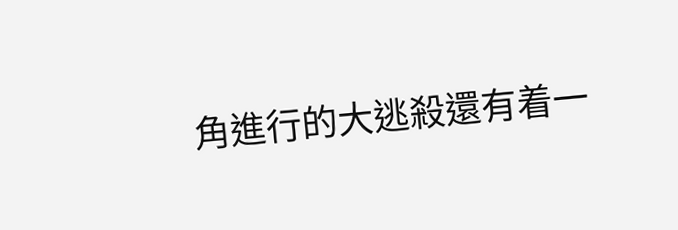角進行的大逃殺還有着一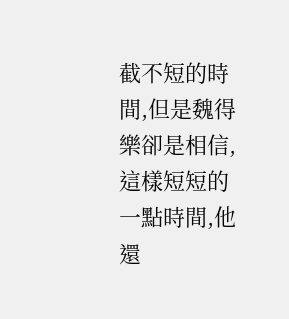截不短的時間,但是魏得樂卻是相信,這樣短短的一點時間,他還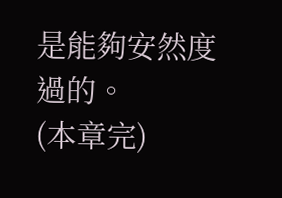是能夠安然度過的。
(本章完)